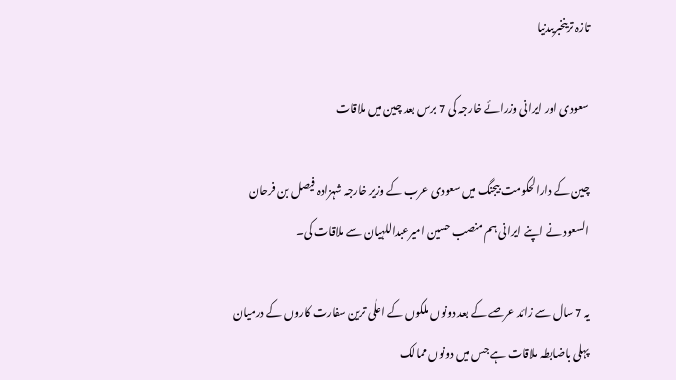تازہ ترینخبریںدنیا

سعودی اور ایرانی وزرائے خارجہ کی 7 برس بعد چین میں ملاقات

چین کے دارالحکومت بیجنگ میں سعودی عرب کے وزیر خارجہ شہزادہ فیصل بن فرحان السعود نے اپنے ایرانی ہم منصب حسین امیرعبداللہیان سے ملاقات کی۔

یہ 7 سال سے زائد عرصے کے بعد دونوں ملکوں کے اعلٰی ترین سفارت کاروں کے درمیان پہلی باضابطہ ملاقات ہے جس میں دونوں ممالک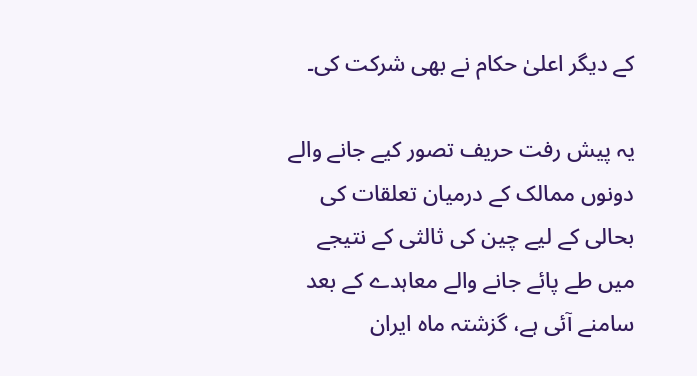کے دیگر اعلیٰ حکام نے بھی شرکت کی۔

یہ پیش رفت حریف تصور کیے جانے والے دونوں ممالک کے درمیان تعلقات کی بحالی کے لیے چین کی ثالثی کے نتیجے میں طے پائے جانے والے معاہدے کے بعد سامنے آئی ہے، گزشتہ ماہ ایران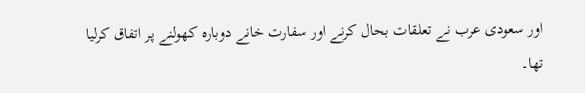اور سعودی عرب نے تعلقات بحال کرنے اور سفارت خانے دوبارہ کھولنے پر اتفاق کرلیا تھا۔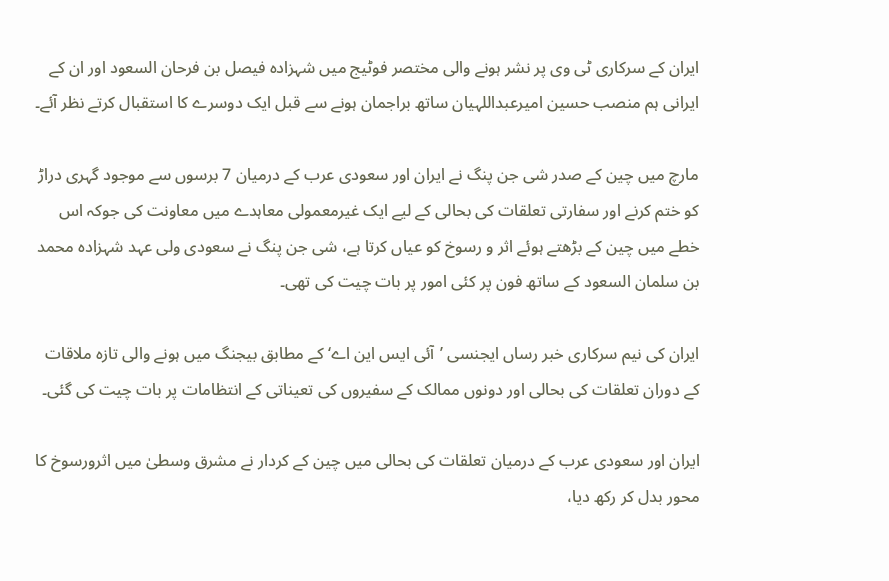ایران کے سرکاری ٹی وی پر نشر ہونے والی مختصر فوٹیج میں شہزادہ فیصل بن فرحان السعود اور ان کے ایرانی ہم منصب حسین امیرعبداللہیان ساتھ براجمان ہونے سے قبل ایک دوسرے کا استقبال کرتے نظر آئے۔

مارچ میں چین کے صدر شی جن پنگ نے ایران اور سعودی عرب کے درمیان 7 برسوں سے موجود گہری دراڑ کو ختم کرنے اور سفارتی تعلقات کی بحالی کے لیے ایک غیرمعمولی معاہدے میں معاونت کی جوکہ اس خطے میں چین کے بڑھتے ہوئے اثر و رسوخ کو عیاں کرتا ہے، شی جن پنگ نے سعودی ولی عہد شہزادہ محمد بن سلمان السعود کے ساتھ فون پر کئی امور پر بات چیت کی تھی۔

ایران کی نیم سرکاری خبر رساں ایجنسی ’آئی ایس این اے‘ کے مطابق بیجنگ میں ہونے والی تازہ ملاقات کے دوران تعلقات کی بحالی اور دونوں ممالک کے سفیروں کی تعیناتی کے انتظامات پر بات چیت کی گئی۔

ایران اور سعودی عرب کے درمیان تعلقات کی بحالی میں چین کے کردار نے مشرق وسطیٰ میں اثرورسوخ کا محور بدل کر رکھ دیا،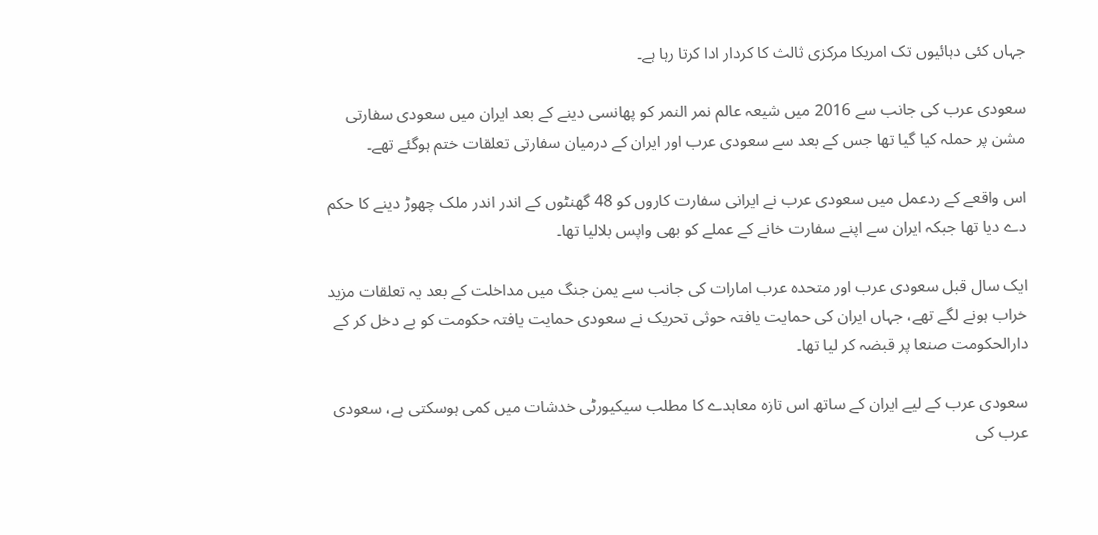جہاں کئی دہائیوں تک امریکا مرکزی ثالث کا کردار ادا کرتا رہا ہے۔

سعودی عرب کی جانب سے 2016 میں شیعہ عالم نمر النمر کو پھانسی دینے کے بعد ایران میں سعودی سفارتی مشن پر حملہ کیا گیا تھا جس کے بعد سے سعودی عرب اور ایران کے درمیان سفارتی تعلقات ختم ہوگئے تھے۔

اس واقعے کے ردعمل میں سعودی عرب نے ایرانی سفارت کاروں کو 48 گھنٹوں کے اندر اندر ملک چھوڑ دینے کا حکم دے دیا تھا جبکہ ایران سے اپنے سفارت خانے کے عملے کو بھی واپس بلالیا تھا۔

ایک سال قبل سعودی عرب اور متحدہ عرب امارات کی جانب سے یمن جنگ میں مداخلت کے بعد یہ تعلقات مزید خراب ہونے لگے تھے، جہاں ایران کی حمایت یافتہ حوثی تحریک نے سعودی حمایت یافتہ حکومت کو بے دخل کر کے دارالحکومت صنعا پر قبضہ کر لیا تھا۔

سعودی عرب کے لیے ایران کے ساتھ اس تازہ معاہدے کا مطلب سیکیورٹی خدشات میں کمی ہوسکتی ہے، سعودی عرب کی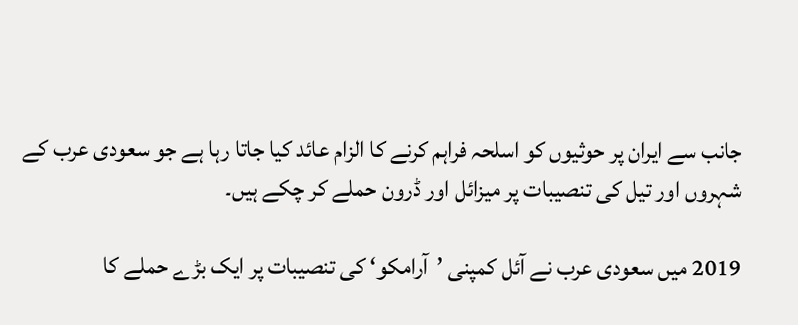جانب سے ایران پر حوثیوں کو اسلحہ فراہم کرنے کا الزام عائد کیا جاتا رہا ہے جو سعودی عرب کے شہروں اور تیل کی تنصیبات پر میزائل اور ڈرون حملے کر چکے ہیں۔

2019 میں سعودی عرب نے آئل کمپنی ’آرامکو‘ کی تنصیبات پر ایک بڑے حملے کا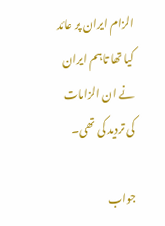الزام ایران پر عائد کیا تھا تاہم ایران نے ان الزامات کی تردید کی تھی۔

جواب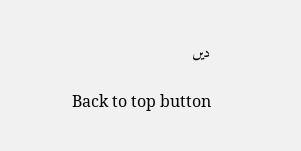دیں

Back to top button